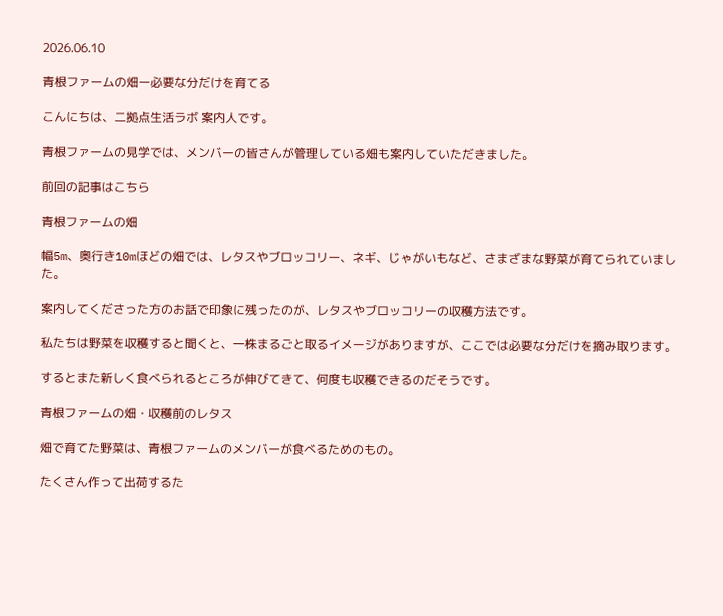2026.06.10

青根ファームの畑ー必要な分だけを育てる

こんにちは、二拠点生活ラボ 案内人です。

青根ファームの見学では、メンバーの皆さんが管理している畑も案内していただきました。

前回の記事はこちら

青根ファームの畑

幅5m、奥行き10mほどの畑では、レタスやブロッコリー、ネギ、じゃがいもなど、さまざまな野菜が育てられていました。

案内してくださった方のお話で印象に残ったのが、レタスやブロッコリーの収穫方法です。

私たちは野菜を収穫すると聞くと、一株まるごと取るイメージがありますが、ここでは必要な分だけを摘み取ります。

するとまた新しく食べられるところが伸びてきて、何度も収穫できるのだそうです。

青根ファームの畑・収穫前のレタス

畑で育てた野菜は、青根ファームのメンバーが食べるためのもの。

たくさん作って出荷するた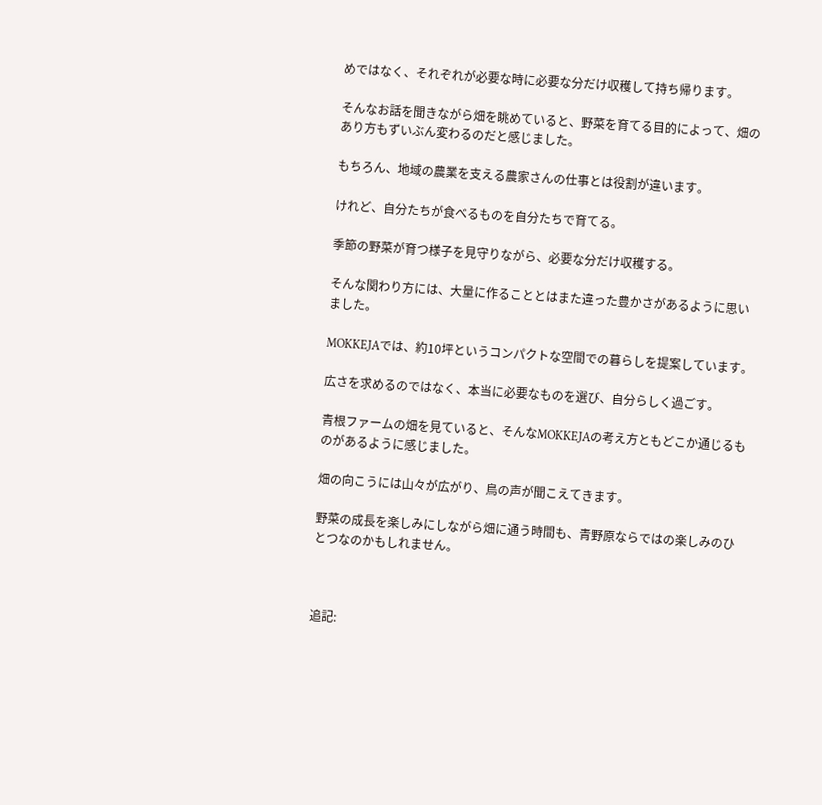めではなく、それぞれが必要な時に必要な分だけ収穫して持ち帰ります。

そんなお話を聞きながら畑を眺めていると、野菜を育てる目的によって、畑のあり方もずいぶん変わるのだと感じました。

もちろん、地域の農業を支える農家さんの仕事とは役割が違います。

けれど、自分たちが食べるものを自分たちで育てる。

季節の野菜が育つ様子を見守りながら、必要な分だけ収穫する。

そんな関わり方には、大量に作ることとはまた違った豊かさがあるように思いました。

MOKKEJAでは、約10坪というコンパクトな空間での暮らしを提案しています。

広さを求めるのではなく、本当に必要なものを選び、自分らしく過ごす。

青根ファームの畑を見ていると、そんなMOKKEJAの考え方ともどこか通じるものがあるように感じました。

畑の向こうには山々が広がり、鳥の声が聞こえてきます。

野菜の成長を楽しみにしながら畑に通う時間も、青野原ならではの楽しみのひとつなのかもしれません。



追記: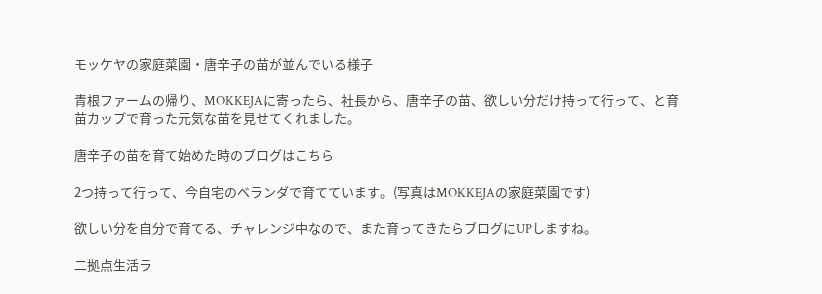モッケヤの家庭菜園・唐辛子の苗が並んでいる様子

青根ファームの帰り、MOKKEJAに寄ったら、社長から、唐辛子の苗、欲しい分だけ持って行って、と育苗カップで育った元気な苗を見せてくれました。

唐辛子の苗を育て始めた時のブログはこちら

2つ持って行って、今自宅のベランダで育てています。(写真はMOKKEJAの家庭菜園です)

欲しい分を自分で育てる、チャレンジ中なので、また育ってきたらブログにUPしますね。

二拠点生活ラ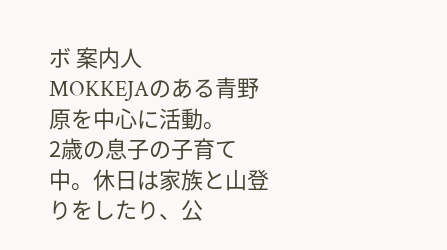ボ 案内人
MOKKEJAのある青野原を中心に活動。
2歳の息子の子育て中。休日は家族と山登りをしたり、公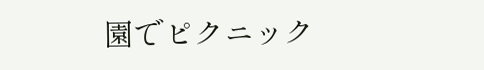園でピクニック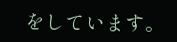をしています。